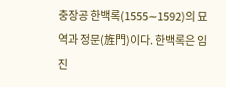충장공 한백록(1555∼1592)의 묘역과 정문(旌門)이다. 한백록은 임진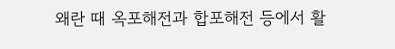왜란 때 옥포해전과 합포해전 등에서 활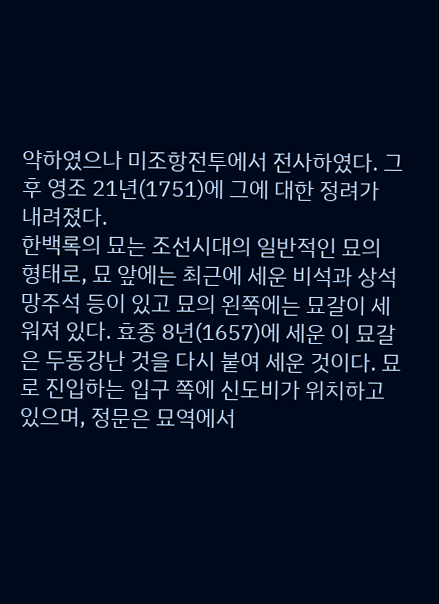약하였으나 미조항전투에서 전사하였다. 그 후 영조 21년(1751)에 그에 대한 정려가 내려졌다.
한백록의 묘는 조선시대의 일반적인 묘의 형태로, 묘 앞에는 최근에 세운 비석과 상석 망주석 등이 있고 묘의 왼쪽에는 묘갈이 세워져 있다. 효종 8년(1657)에 세운 이 묘갈은 두동강난 것을 다시 붙여 세운 것이다. 묘로 진입하는 입구 쪽에 신도비가 위치하고 있으며, 정문은 묘역에서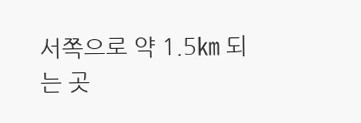서쪽으로 약 1.5㎞ 되는 곳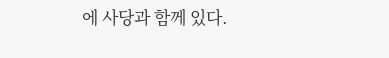에 사당과 함께 있다.